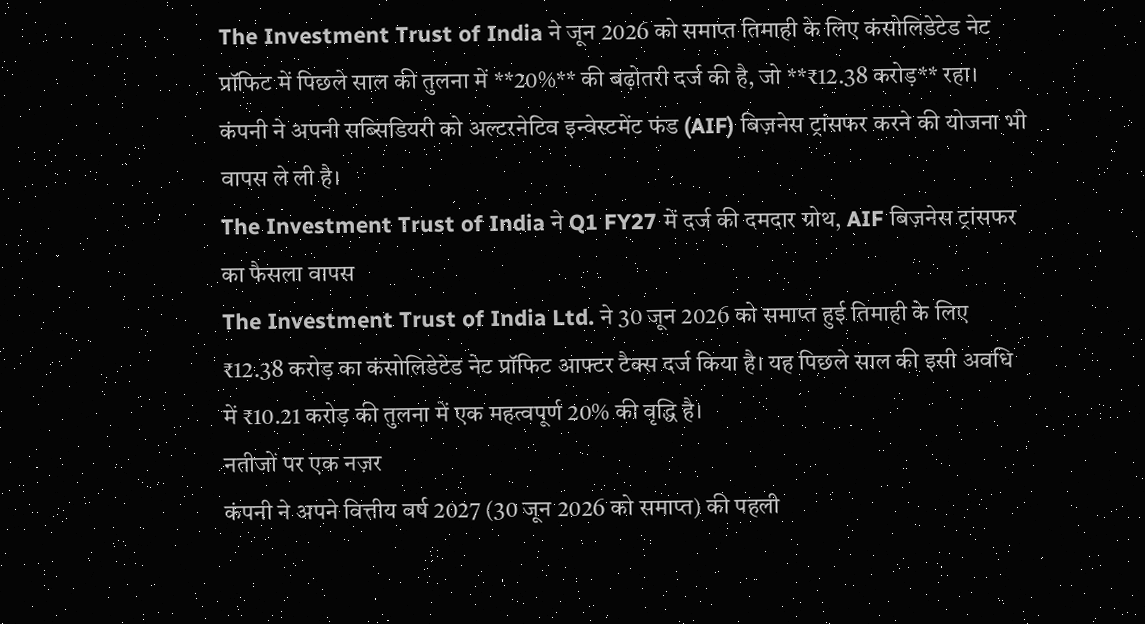The Investment Trust of India ने जून 2026 को समाप्त तिमाही के लिए कंसोलिडेटेड नेट प्रॉफिट में पिछले साल की तुलना में **20%** की बढ़ोतरी दर्ज की है, जो **₹12.38 करोड़** रहा। कंपनी ने अपनी सब्सिडियरी को अल्टरनेटिव इन्वेस्टमेंट फंड (AIF) बिज़नेस ट्रांसफर करने की योजना भी वापस ले ली है।
The Investment Trust of India ने Q1 FY27 में दर्ज की दमदार ग्रोथ, AIF बिज़नेस ट्रांसफर का फैसला वापस
The Investment Trust of India Ltd. ने 30 जून 2026 को समाप्त हुई तिमाही के लिए ₹12.38 करोड़ का कंसोलिडेटेड नेट प्रॉफिट आफ्टर टैक्स दर्ज किया है। यह पिछले साल की इसी अवधि में ₹10.21 करोड़ की तुलना में एक महत्वपूर्ण 20% की वृद्धि है।
नतीजों पर एक नज़र
कंपनी ने अपने वित्तीय वर्ष 2027 (30 जून 2026 को समाप्त) की पहली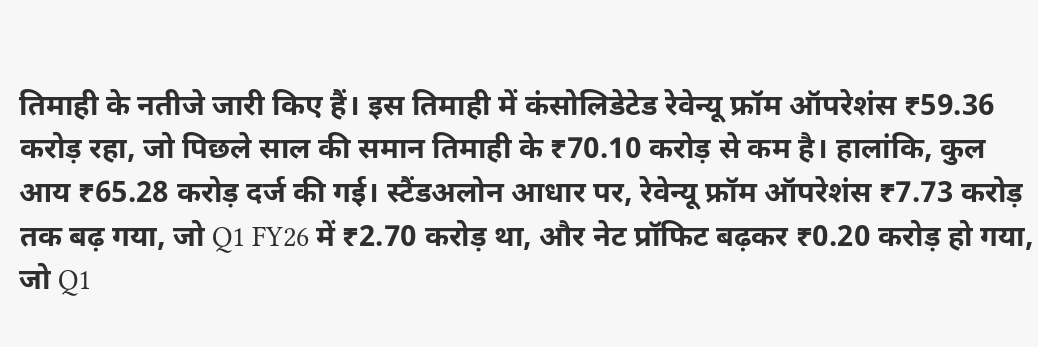तिमाही के नतीजे जारी किए हैं। इस तिमाही में कंसोलिडेटेड रेवेन्यू फ्रॉम ऑपरेशंस ₹59.36 करोड़ रहा, जो पिछले साल की समान तिमाही के ₹70.10 करोड़ से कम है। हालांकि, कुल आय ₹65.28 करोड़ दर्ज की गई। स्टैंडअलोन आधार पर, रेवेन्यू फ्रॉम ऑपरेशंस ₹7.73 करोड़ तक बढ़ गया, जो Q1 FY26 में ₹2.70 करोड़ था, और नेट प्रॉफिट बढ़कर ₹0.20 करोड़ हो गया, जो Q1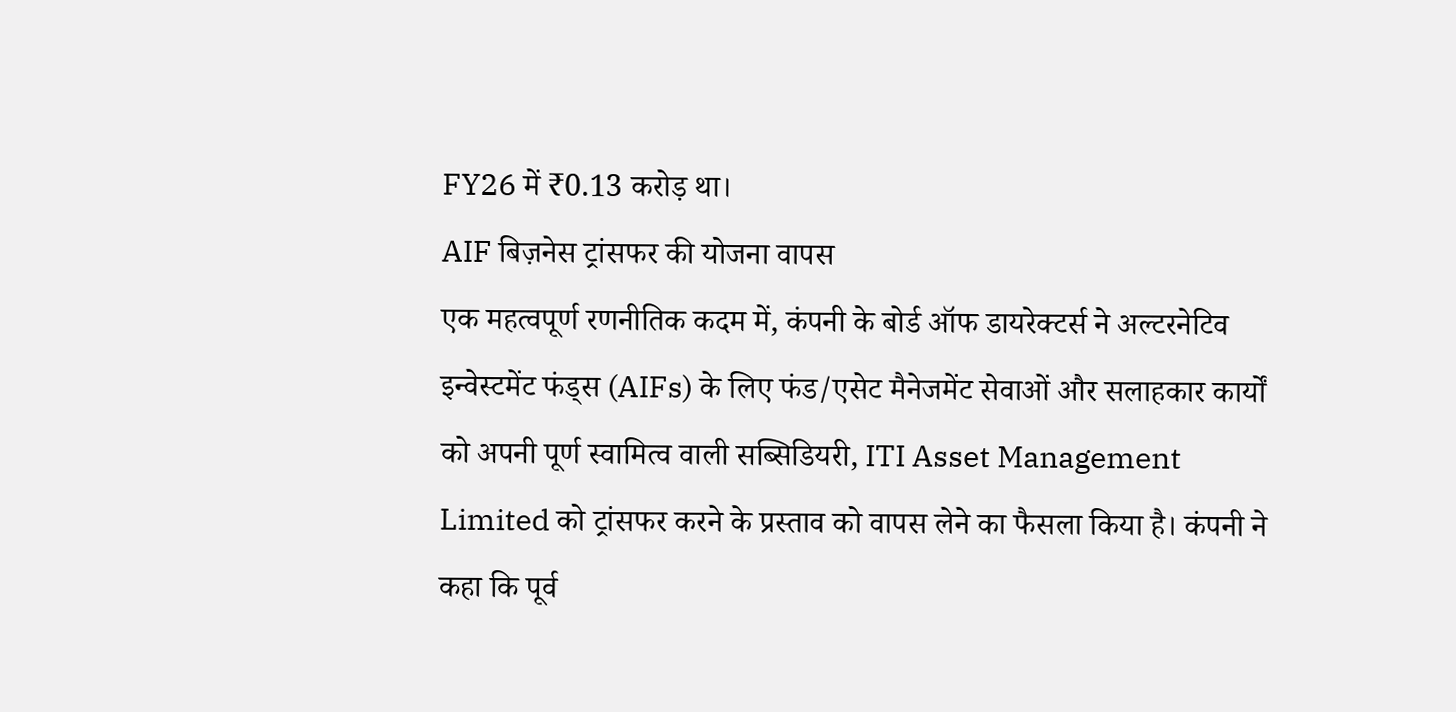FY26 में ₹0.13 करोड़ था।
AIF बिज़नेस ट्रांसफर की योजना वापस
एक महत्वपूर्ण रणनीतिक कदम में, कंपनी के बोर्ड ऑफ डायरेक्टर्स ने अल्टरनेटिव इन्वेस्टमेंट फंड्स (AIFs) के लिए फंड/एसेट मैनेजमेंट सेवाओं और सलाहकार कार्यों को अपनी पूर्ण स्वामित्व वाली सब्सिडियरी, ITI Asset Management Limited को ट्रांसफर करने के प्रस्ताव को वापस लेने का फैसला किया है। कंपनी ने कहा कि पूर्व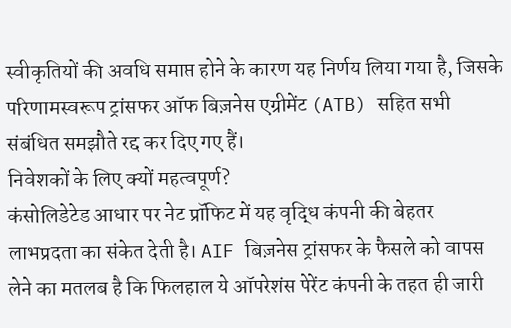स्वीकृतियों की अवधि समाप्त होने के कारण यह निर्णय लिया गया है, जिसके परिणामस्वरूप ट्रांसफर ऑफ बिज़नेस एग्रीमेंट (ATB) सहित सभी संबंधित समझौते रद्द कर दिए गए हैं।
निवेशकों के लिए क्यों महत्वपूर्ण?
कंसोलिडेटेड आधार पर नेट प्रॉफिट में यह वृद्धि कंपनी की बेहतर लाभप्रदता का संकेत देती है। AIF बिज़नेस ट्रांसफर के फैसले को वापस लेने का मतलब है कि फिलहाल ये ऑपरेशंस पेरेंट कंपनी के तहत ही जारी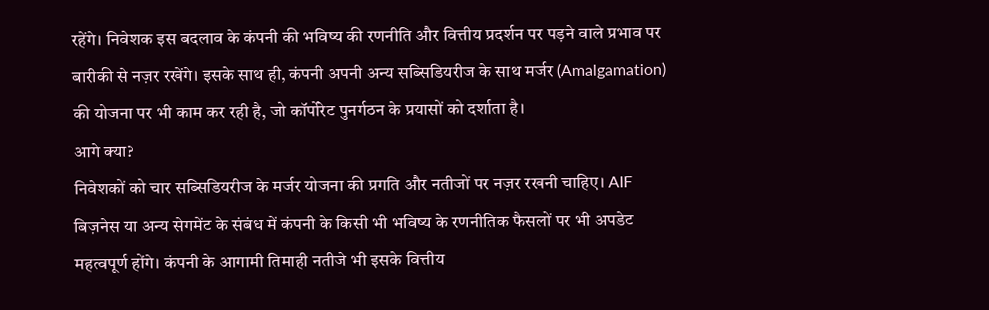रहेंगे। निवेशक इस बदलाव के कंपनी की भविष्य की रणनीति और वित्तीय प्रदर्शन पर पड़ने वाले प्रभाव पर बारीकी से नज़र रखेंगे। इसके साथ ही, कंपनी अपनी अन्य सब्सिडियरीज के साथ मर्जर (Amalgamation) की योजना पर भी काम कर रही है, जो कॉर्पोरेट पुनर्गठन के प्रयासों को दर्शाता है।
आगे क्या?
निवेशकों को चार सब्सिडियरीज के मर्जर योजना की प्रगति और नतीजों पर नज़र रखनी चाहिए। AIF बिज़नेस या अन्य सेगमेंट के संबंध में कंपनी के किसी भी भविष्य के रणनीतिक फैसलों पर भी अपडेट महत्वपूर्ण होंगे। कंपनी के आगामी तिमाही नतीजे भी इसके वित्तीय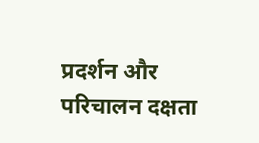प्रदर्शन और परिचालन दक्षता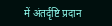में अंतर्दृष्टि प्रदान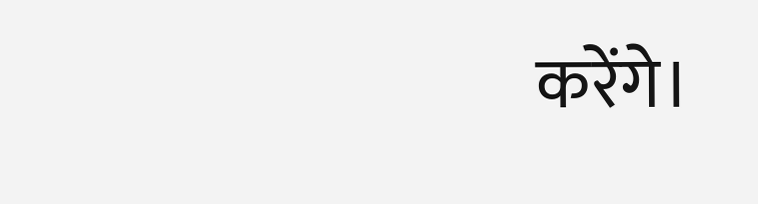करेंगे।